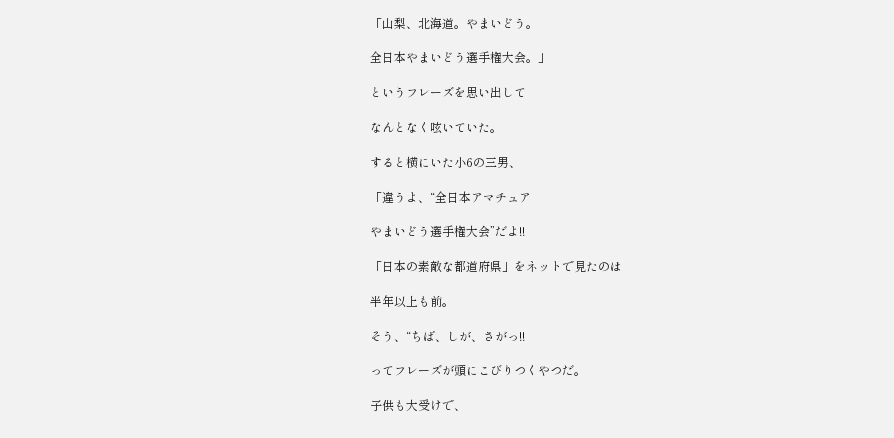「山梨、北海道。やまいどう。

全日本やまいどう選手権大会。」

というフレーズを思い出して

なんとなく呟いていた。

すると横にいた小6の三男、

「違うよ、“全日本アマチュア

やまいどう選手権大会”だよ!!

「日本の素敵な都道府県」をネットで見たのは

半年以上も前。

そう、“ちば、しが、さがっ!!

ってフレーズが頭にこびりつくやつだ。

子供も大受けで、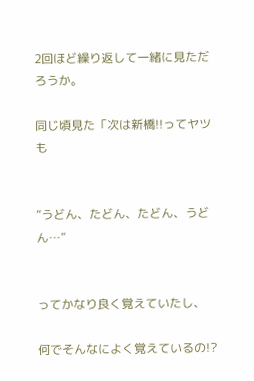2回ほど繰り返して一緒に見ただろうか。

同じ頃見た「次は新橋!!ってヤツも


“うどん、たどん、たどん、うどん…”


ってかなり良く覚えていたし、

何でそんなによく覚えているの!?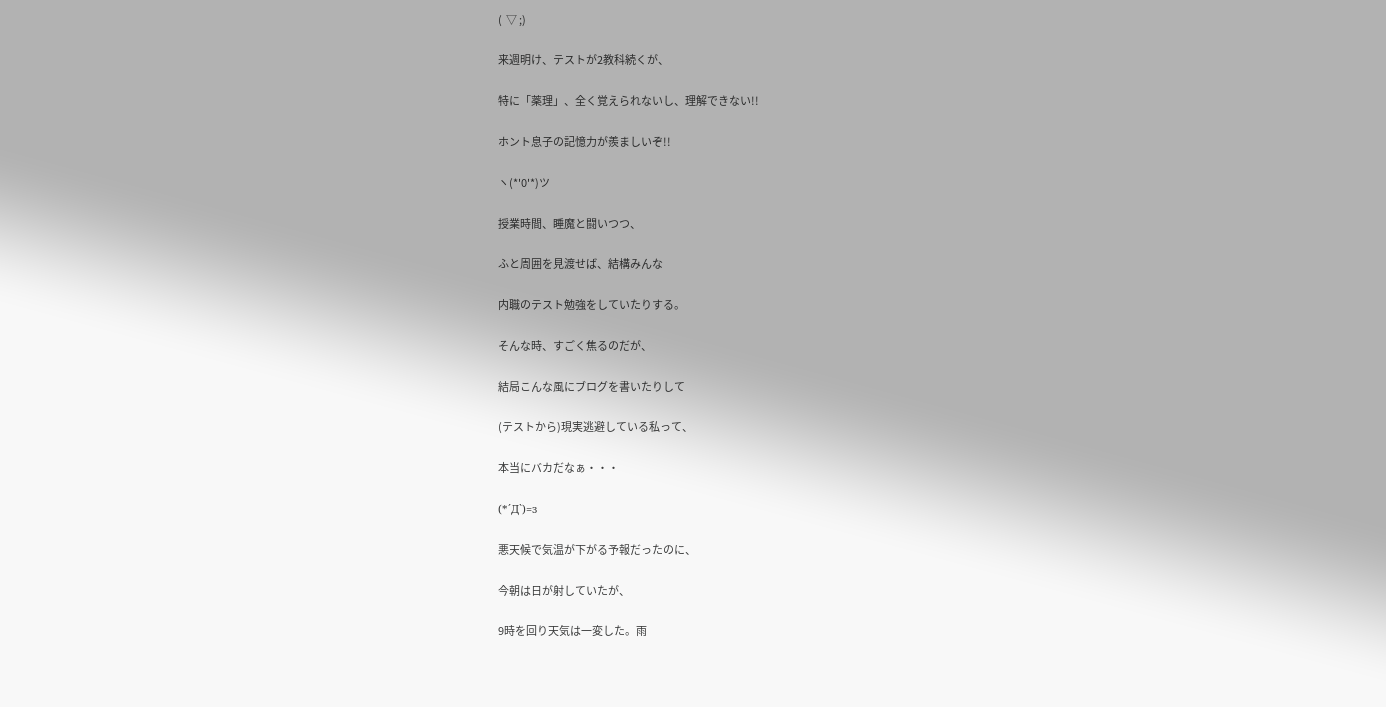(  ▽ ;)

来週明け、テストが2教科続くが、

特に「薬理」、全く覚えられないし、理解できない!!

ホント息子の記憶力が羨ましいぞ!!

ヽ(*'0'*)ツ

授業時間、睡魔と闘いつつ、

ふと周囲を見渡せば、結構みんな

内職のテスト勉強をしていたりする。

そんな時、すごく焦るのだが、

結局こんな風にブログを書いたりして

(テストから)現実逃避している私って、

本当にバカだなぁ・・・

(*´Д`)=з

悪天候で気温が下がる予報だったのに、

今朝は日が射していたが、

9時を回り天気は一変した。雨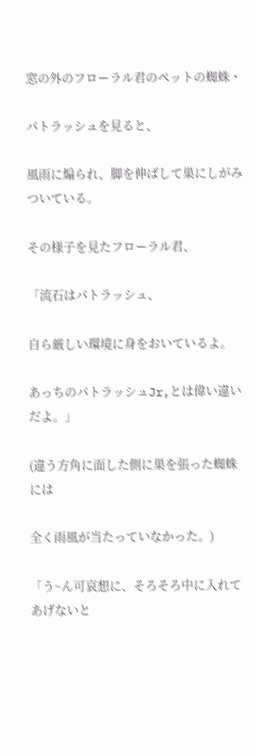窓の外のフローラル君のペットの蜘蛛・

パトラッシュを見ると、

風雨に煽られ、脚を伸ばして巣にしがみついている。

その様子を見たフローラル君、

「流石はパトラッシュ、

自ら厳しい環境に身をおいているよ。

あっちのパトラッシュJr,とは偉い違いだよ。」

(違う方角に面した側に巣を張った蜘蛛には

全く雨風が当たっていなかった。)

「う~ん可哀想に、そろそろ中に入れてあげないと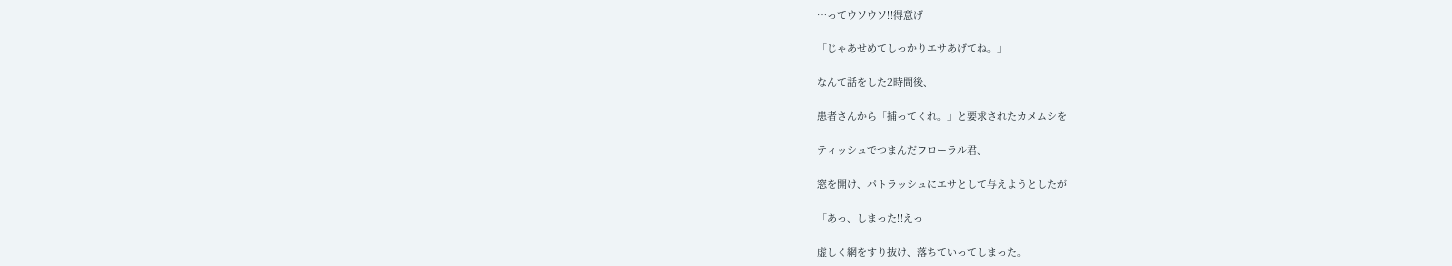…ってウソウソ!!得意げ

「じゃあせめてしっかりエサあげてね。」

なんて話をした2時間後、

患者さんから「捕ってくれ。」と要求されたカメムシを

ティッシュでつまんだフローラル君、

窓を開け、パトラッシュにエサとして与えようとしたが

「あっ、しまった!!えっ

虚しく網をすり抜け、落ちていってしまった。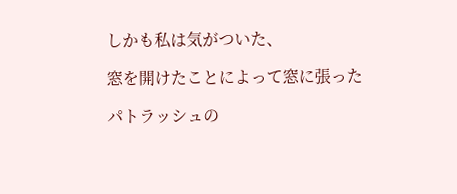しかも私は気がついた、

窓を開けたことによって窓に張った

パトラッシュの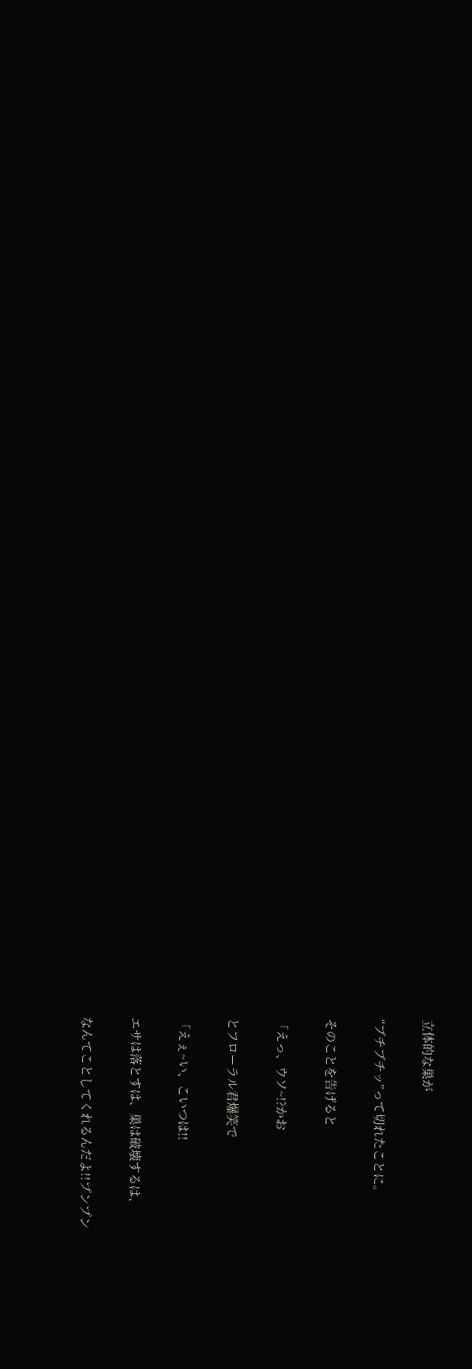立体的な巣が

“ブチブチッ”って切れたことに。

そのことを告げると

「えっ、ウソ~!?かお

とフローラル君爆笑で

「えぇ~い、こいつは!!

エサは落とすは、巣は破壊するは、

なんてことしてくれるんだよ!!プンプン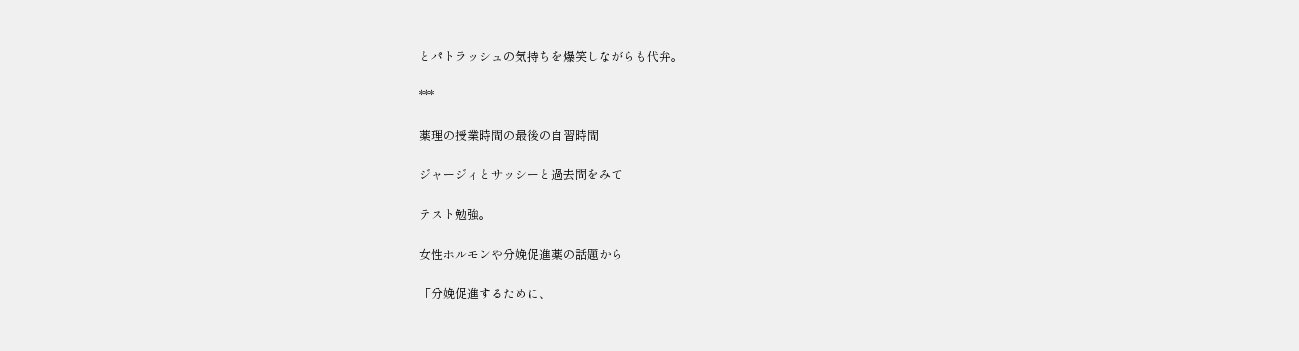とパトラッシュの気持ちを爆笑しながらも代弁。

***

薬理の授業時間の最後の自習時間

ジャージィとサッシーと過去問をみて

テスト勉強。

女性ホルモンや分娩促進薬の話題から

「分娩促進するために、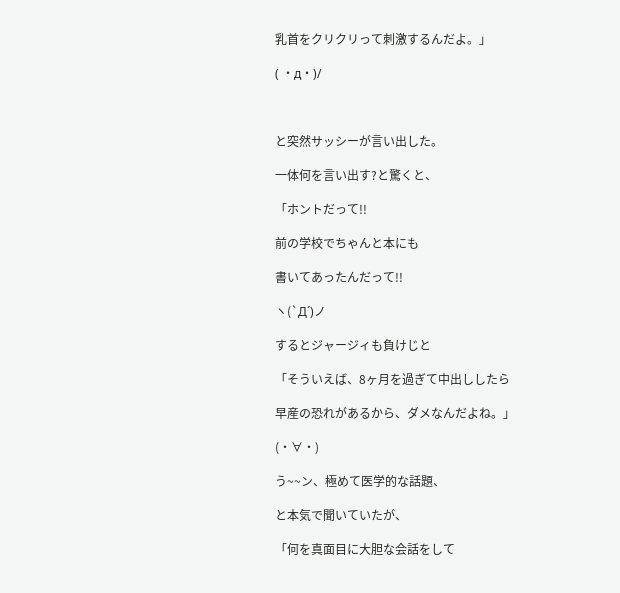乳首をクリクリって刺激するんだよ。」

( ・д・)/



と突然サッシーが言い出した。

一体何を言い出す?と驚くと、

「ホントだって!!

前の学校でちゃんと本にも

書いてあったんだって!!

ヽ(`Д´)ノ

するとジャージィも負けじと

「そういえば、8ヶ月を過ぎて中出ししたら

早産の恐れがあるから、ダメなんだよね。」

(・∀・)

う~~ン、極めて医学的な話題、

と本気で聞いていたが、

「何を真面目に大胆な会話をして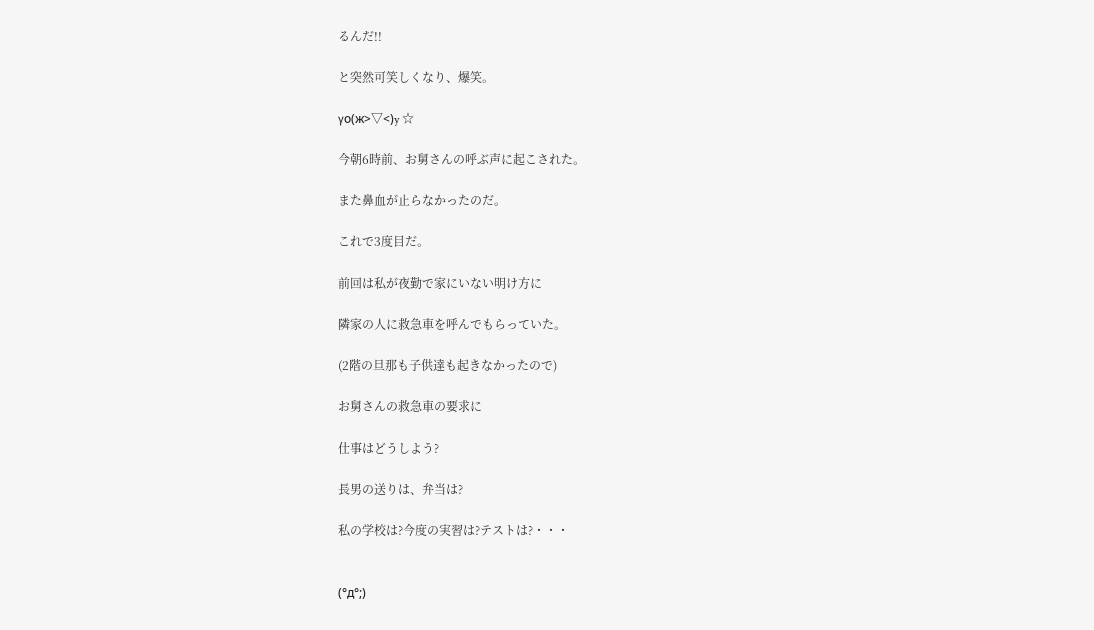るんだ!!

と突然可笑しくなり、爆笑。

γо(ж>▽<)y ☆

今朝6時前、お舅さんの呼ぶ声に起こされた。

また鼻血が止らなかったのだ。

これで3度目だ。

前回は私が夜勤で家にいない明け方に

隣家の人に救急車を呼んでもらっていた。

(2階の旦那も子供達も起きなかったので)

お舅さんの救急車の要求に

仕事はどうしよう?

長男の送りは、弁当は?

私の学校は?今度の実習は?テストは?・・・


(°д°;)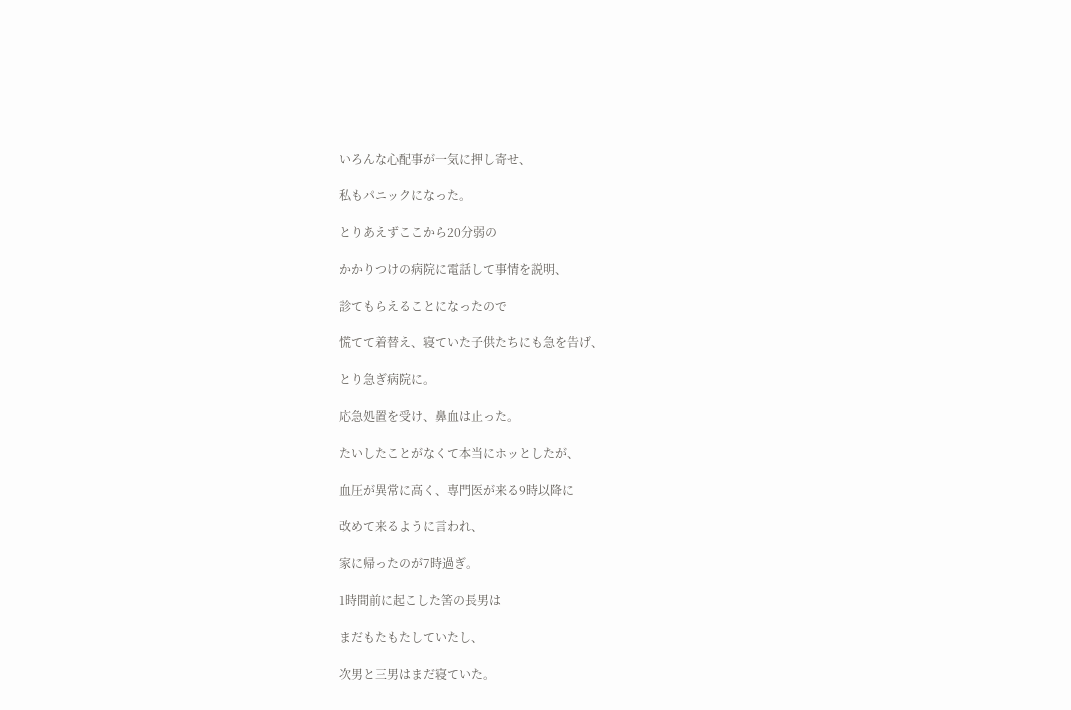いろんな心配事が一気に押し寄せ、

私もパニックになった。

とりあえずここから20分弱の

かかりつけの病院に電話して事情を説明、

診てもらえることになったので

慌てて着替え、寝ていた子供たちにも急を告げ、

とり急ぎ病院に。

応急処置を受け、鼻血は止った。

たいしたことがなくて本当にホッとしたが、

血圧が異常に高く、専門医が来る9時以降に

改めて来るように言われ、

家に帰ったのが7時過ぎ。

1時間前に起こした筈の長男は

まだもたもたしていたし、

次男と三男はまだ寝ていた。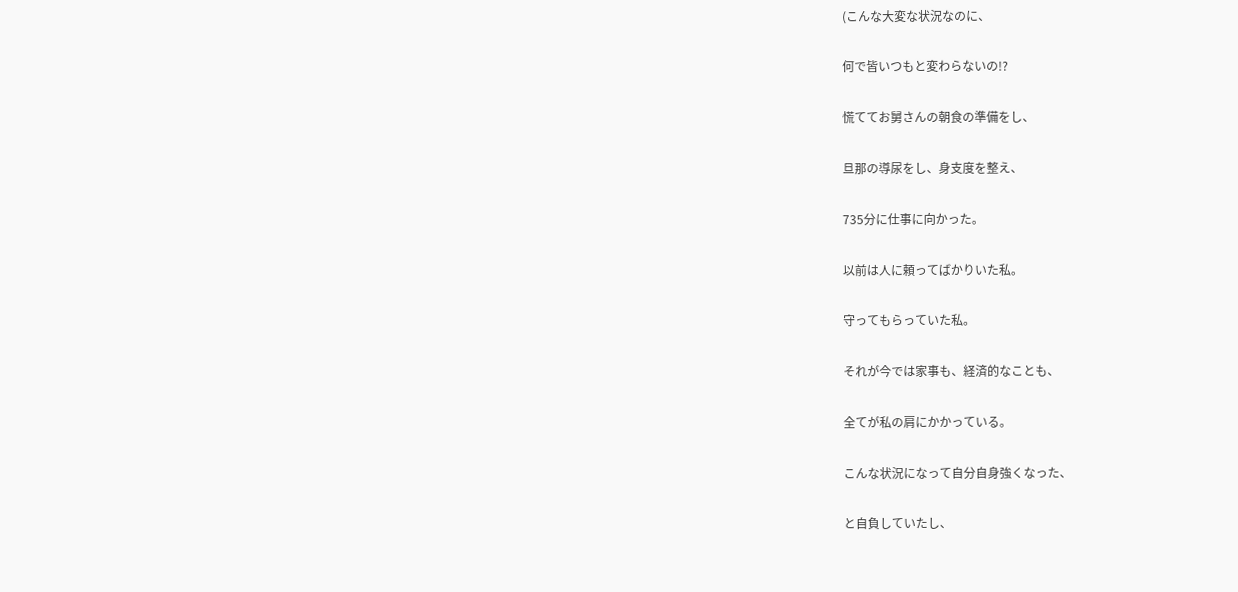(こんな大変な状況なのに、

何で皆いつもと変わらないの!?

慌ててお舅さんの朝食の準備をし、

旦那の導尿をし、身支度を整え、

735分に仕事に向かった。

以前は人に頼ってばかりいた私。

守ってもらっていた私。

それが今では家事も、経済的なことも、

全てが私の肩にかかっている。

こんな状況になって自分自身強くなった、

と自負していたし、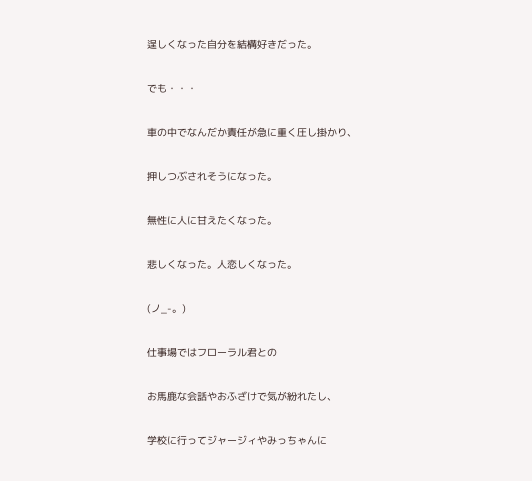逞しくなった自分を結構好きだった。

でも・・・

車の中でなんだか責任が急に重く圧し掛かり、

押しつぶされそうになった。

無性に人に甘えたくなった。

悲しくなった。人恋しくなった。

(ノ_-。)

仕事場ではフローラル君との

お馬鹿な会話やおふざけで気が紛れたし、

学校に行ってジャージィやみっちゃんに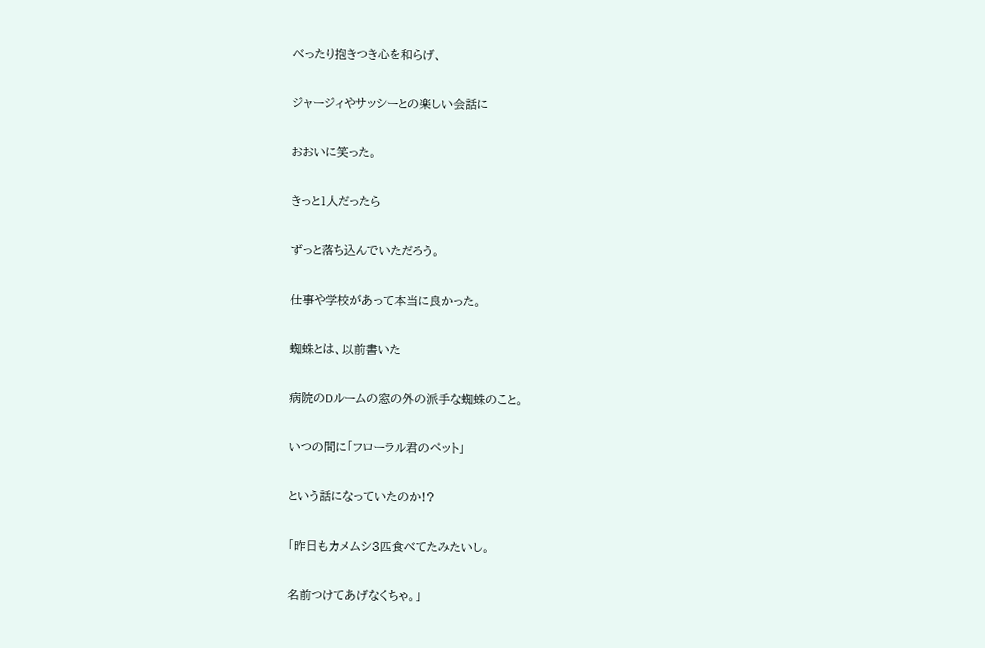べったり抱きつき心を和らげ、

ジャージィやサッシーとの楽しい会話に

おおいに笑った。

きっと1人だったら

ずっと落ち込んでいただろう。

仕事や学校があって本当に良かった。

蜘蛛とは、以前書いた

病院のDルームの窓の外の派手な蜘蛛のこと。

いつの間に「フローラル君のペット」

という話になっていたのか!?

「昨日もカメムシ3匹食べてたみたいし。

名前つけてあげなくちゃ。」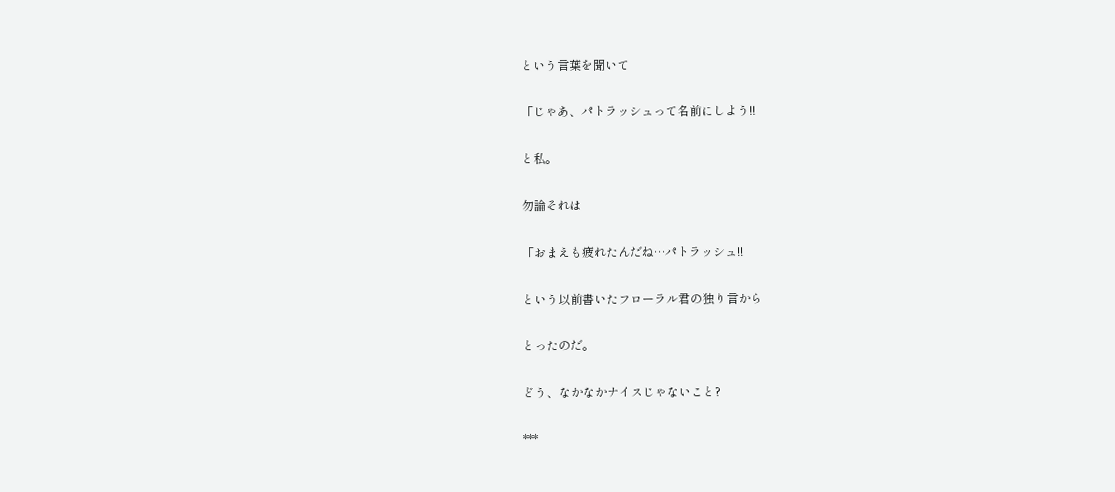という言葉を聞いて

「じゃあ、パトラッシュって名前にしよう!!

と私。

勿論それは

「おまえも疲れたんだね…パトラッシュ!!

という以前書いたフローラル君の独り言から

とったのだ。

どう、なかなかナイスじゃないこと?

***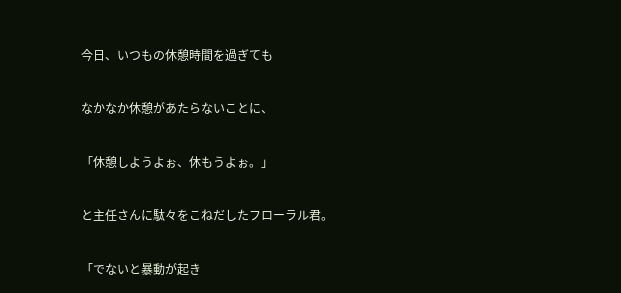今日、いつもの休憩時間を過ぎても

なかなか休憩があたらないことに、

「休憩しようよぉ、休もうよぉ。」

と主任さんに駄々をこねだしたフローラル君。

「でないと暴動が起き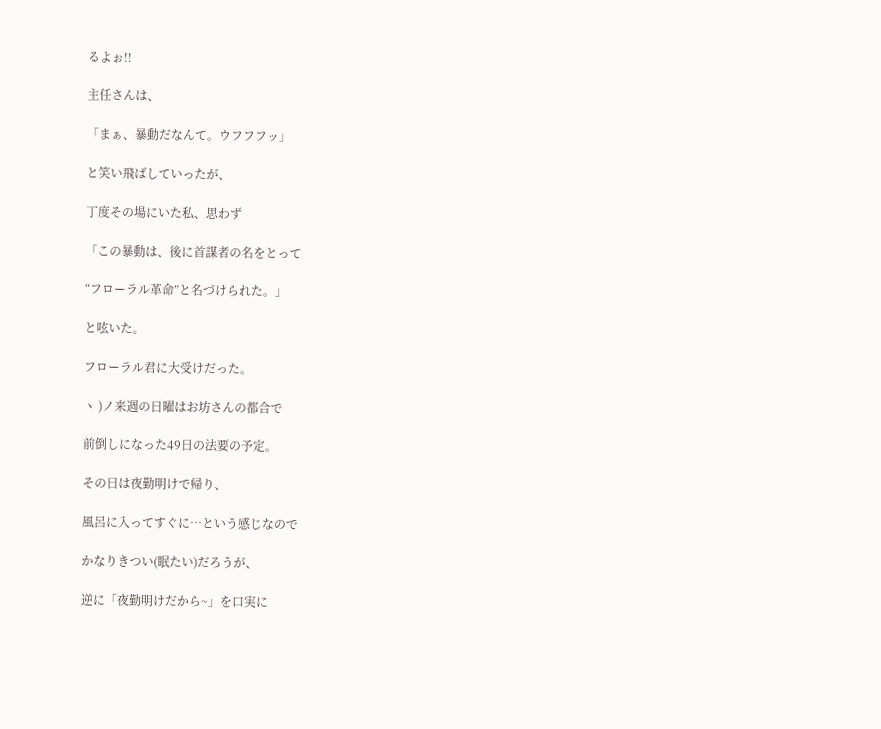るよぉ!!

主任さんは、

「まぁ、暴動だなんて。ウフフフッ」

と笑い飛ばしていったが、

丁度その場にいた私、思わず

「この暴動は、後に首謀者の名をとって

“フローラル革命”と名づけられた。」

と呟いた。

フローラル君に大受けだった。

ヽ )ノ来週の日曜はお坊さんの都合で

前倒しになった49日の法要の予定。

その日は夜勤明けで帰り、

風呂に入ってすぐに…という感じなので

かなりきつい(眠たい)だろうが、

逆に「夜勤明けだから~」を口実に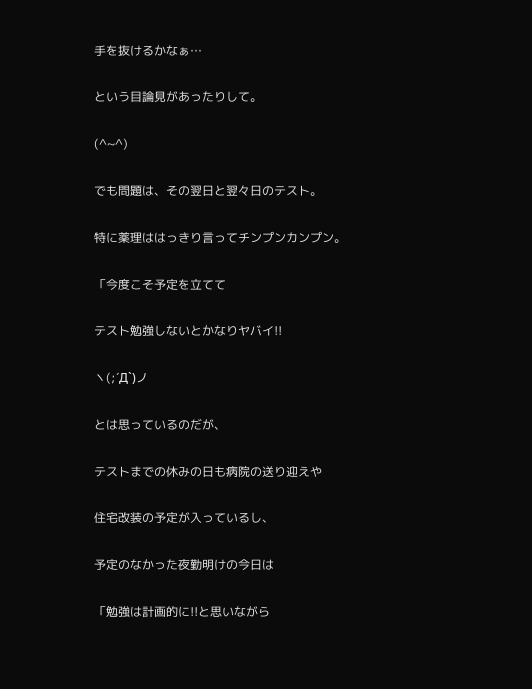手を抜けるかなぁ…

という目論見があったりして。

(^~^)

でも問題は、その翌日と翌々日のテスト。

特に薬理ははっきり言ってチンプンカンプン。

「今度こそ予定を立てて

テスト勉強しないとかなりヤバイ!!

ヽ(;´Д`)ノ

とは思っているのだが、

テストまでの休みの日も病院の送り迎えや

住宅改装の予定が入っているし、

予定のなかった夜勤明けの今日は

「勉強は計画的に!!と思いながら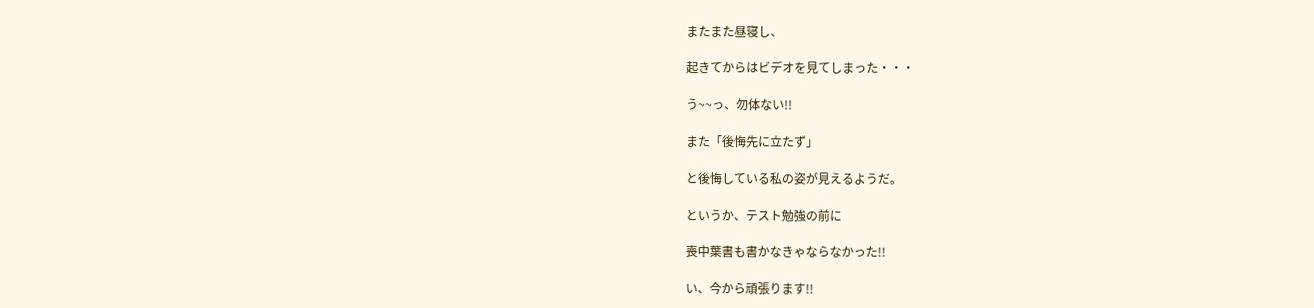またまた昼寝し、

起きてからはビデオを見てしまった・・・

う~~っ、勿体ない!!

また「後悔先に立たず」

と後悔している私の姿が見えるようだ。

というか、テスト勉強の前に

喪中葉書も書かなきゃならなかった!!

い、今から頑張ります!!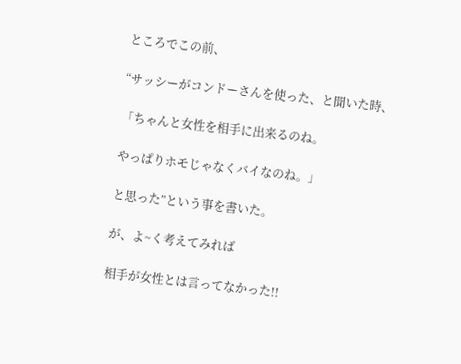ところでこの前、

“サッシーがコンドーさんを使った、と聞いた時、

「ちゃんと女性を相手に出来るのね。

やっぱりホモじゃなくバイなのね。」

と思った”という事を書いた。

が、よ~く考えてみれば

相手が女性とは言ってなかった!!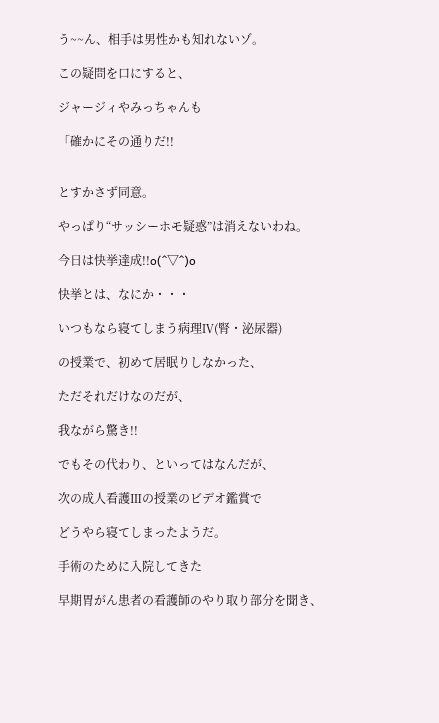う~~ん、相手は男性かも知れないゾ。

この疑問を口にすると、

ジャージィやみっちゃんも

「確かにその通りだ!!


とすかさず同意。

やっぱり“サッシーホモ疑惑”は消えないわね。

今日は快挙達成!!o(^▽^)o

快挙とは、なにか・・・

いつもなら寝てしまう病理Ⅳ(腎・泌尿器)

の授業で、初めて居眠りしなかった、

ただそれだけなのだが、

我ながら驚き!!

でもその代わり、といってはなんだが、

次の成人看護Ⅲの授業のビデオ鑑賞で

どうやら寝てしまったようだ。

手術のために入院してきた

早期胃がん患者の看護師のやり取り部分を聞き、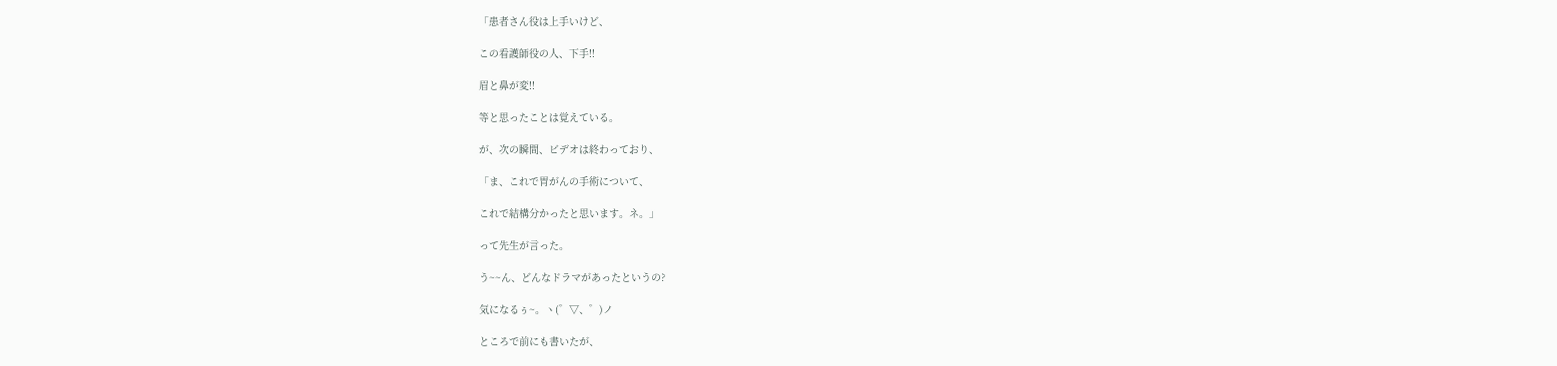「患者さん役は上手いけど、

この看護師役の人、下手!!

眉と鼻が変!!

等と思ったことは覚えている。

が、次の瞬間、ビデオは終わっており、

「ま、これで胃がんの手術について、

これで結構分かったと思います。ネ。」

って先生が言った。

う~~ん、どんなドラマがあったというの?

気になるぅ~。ヽ(゜▽、゜)ノ

ところで前にも書いたが、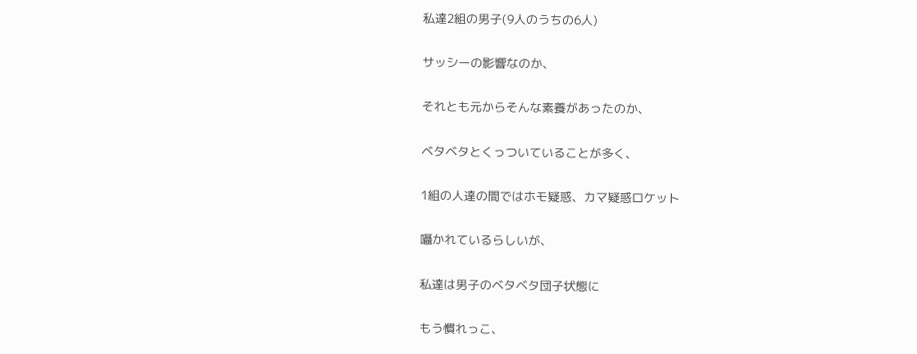私達2組の男子(9人のうちの6人)

サッシーの影響なのか、

それとも元からそんな素養があったのか、

ベタベタとくっついていることが多く、

1組の人達の間ではホモ疑惑、カマ疑惑ロケット

囁かれているらしいが、

私達は男子のベタベタ団子状態に

もう慣れっこ、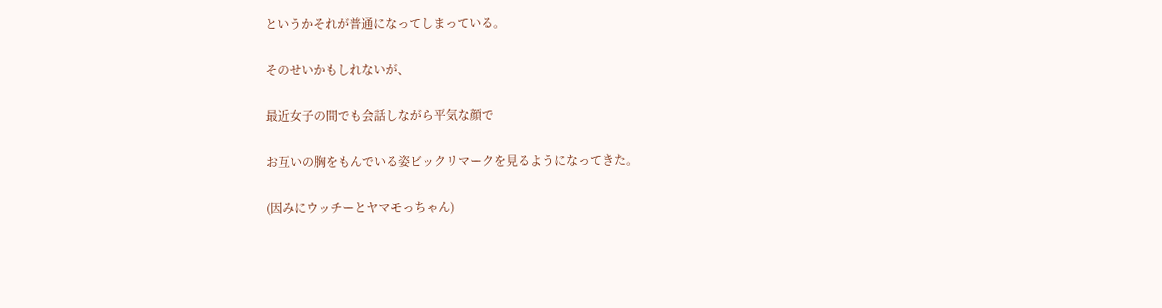というかそれが普通になってしまっている。

そのせいかもしれないが、

最近女子の間でも会話しながら平気な顔で

お互いの胸をもんでいる姿ビックリマークを見るようになってきた。

(因みにウッチーとヤマモっちゃん)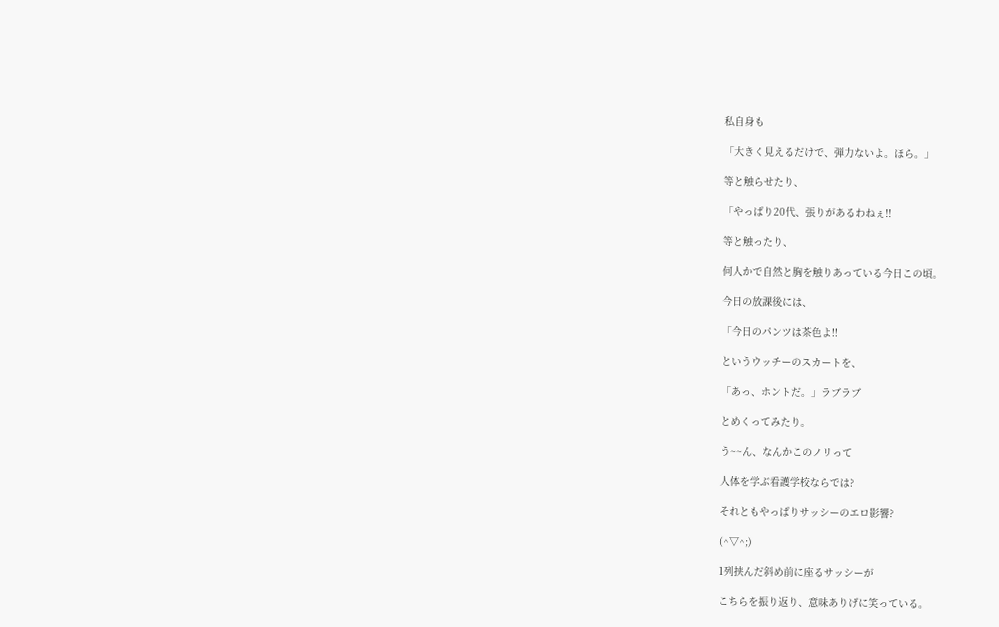私自身も

「大きく見えるだけで、弾力ないよ。ほら。」

等と触らせたり、

「やっぱり20代、張りがあるわねぇ!!

等と触ったり、

何人かで自然と胸を触りあっている今日この頃。

今日の放課後には、

「今日のパンツは茶色よ!!

というウッチーのスカートを、

「あっ、ホントだ。」ラブラブ

とめくってみたり。

う~~ん、なんかこのノリって

人体を学ぶ看護学校ならでは?

それともやっぱりサッシーのエロ影響?

(^▽^;)

1列挟んだ斜め前に座るサッシーが

こちらを振り返り、意味ありげに笑っている。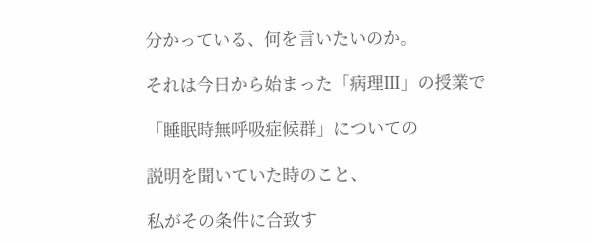分かっている、何を言いたいのか。

それは今日から始まった「病理Ⅲ」の授業で

「睡眠時無呼吸症候群」についての

説明を聞いていた時のこと、

私がその条件に合致す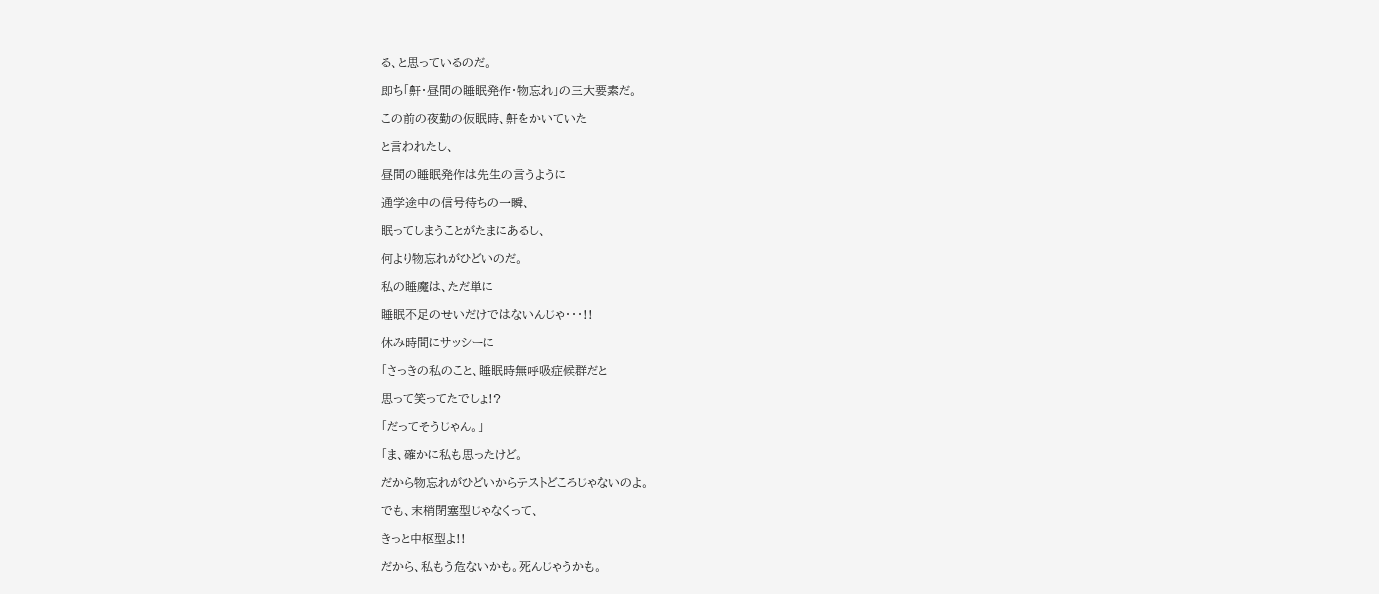る、と思っているのだ。

即ち「鼾・昼間の睡眠発作・物忘れ」の三大要素だ。

この前の夜勤の仮眠時、鼾をかいていた

と言われたし、

昼間の睡眠発作は先生の言うように

通学途中の信号待ちの一瞬、

眠ってしまうことがたまにあるし、

何より物忘れがひどいのだ。

私の睡魔は、ただ単に

睡眠不足のせいだけではないんじゃ・・・!!

休み時間にサッシーに

「さっきの私のこと、睡眠時無呼吸症候群だと

思って笑ってたでしょ!?

「だってそうじゃん。」

「ま、確かに私も思ったけど。

だから物忘れがひどいからテストどころじゃないのよ。

でも、末梢閉塞型じゃなくって、

きっと中枢型よ!!

だから、私もう危ないかも。死んじゃうかも。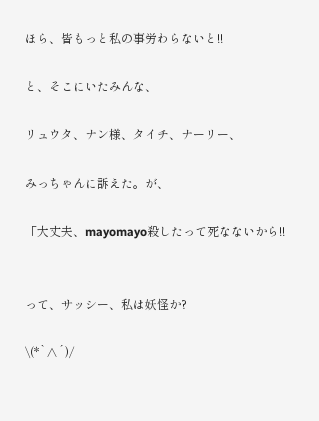ほら、皆もっと私の事労わらないと!!

と、そこにいたみんな、

リュウタ、ナン様、タイチ、ナーリー、

みっちゃんに訴えた。が、

「大丈夫、mayomayo殺したって死なないから!!


って、サッシー、私は妖怪か?

\(*`∧´)/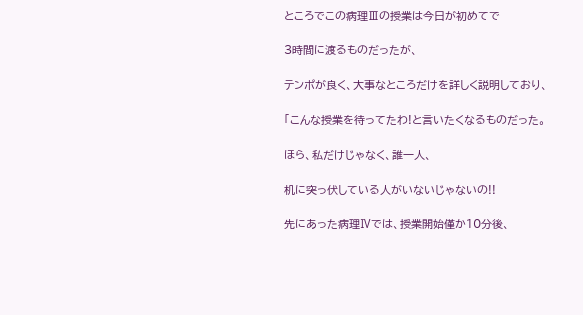ところでこの病理Ⅲの授業は今日が初めてで

3時間に渡るものだったが、

テンポが良く、大事なところだけを詳しく説明しており、

「こんな授業を待ってたわ!と言いたくなるものだった。

ほら、私だけじゃなく、誰一人、

机に突っ伏している人がいないじゃないの!!

先にあった病理Ⅳでは、授業開始僅か10分後、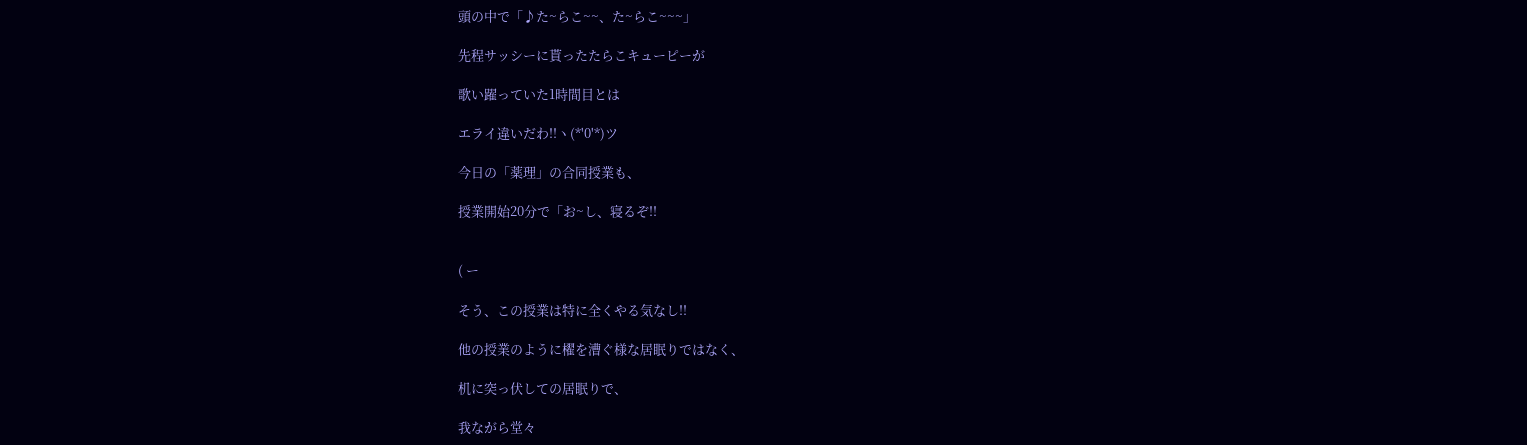頭の中で「♪た~らこ~~、た~らこ~~~」

先程サッシーに貰ったたらこキューピーが

歌い躍っていた1時間目とは

エライ違いだわ!!ヽ(*'0'*)ツ

今日の「薬理」の合同授業も、

授業開始20分で「お~し、寝るぞ!!


( ー

そう、この授業は特に全くやる気なし!!

他の授業のように櫂を漕ぐ様な居眠りではなく、

机に突っ伏しての居眠りで、

我ながら堂々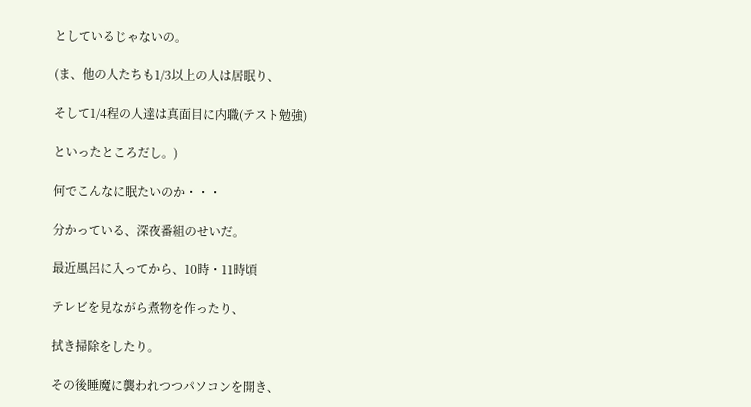としているじゃないの。

(ま、他の人たちも1/3以上の人は居眠り、

そして1/4程の人達は真面目に内職(テスト勉強)

といったところだし。)

何でこんなに眠たいのか・・・

分かっている、深夜番組のせいだ。

最近風呂に入ってから、10時・11時頃

テレビを見ながら煮物を作ったり、

拭き掃除をしたり。

その後睡魔に襲われつつパソコンを開き、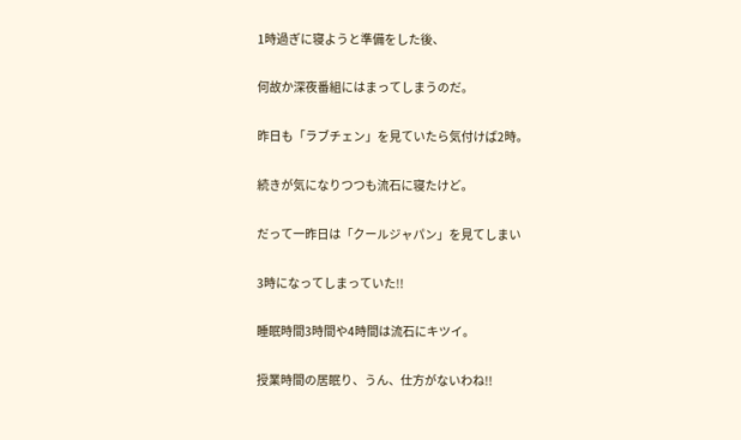1時過ぎに寝ようと準備をした後、

何故か深夜番組にはまってしまうのだ。

昨日も「ラブチェン」を見ていたら気付けば2時。

続きが気になりつつも流石に寝たけど。

だって一昨日は「クールジャパン」を見てしまい

3時になってしまっていた!!

睡眠時間3時間や4時間は流石にキツイ。

授業時間の居眠り、うん、仕方がないわね!!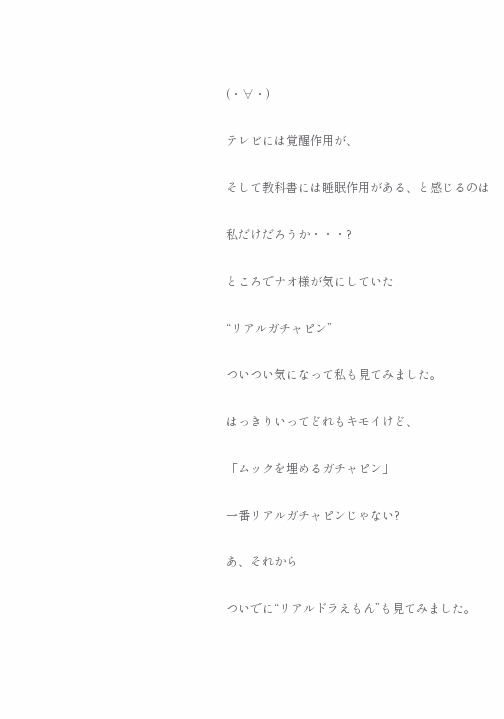(・∀・)

テレビには覚醒作用が、

そして教科書には睡眠作用がある、と感じるのは

私だけだろうか・・・?

ところでナオ様が気にしていた

“リアルガチャピン”

ついつい気になって私も見てみました。

はっきりいってどれもキモイけど、

「ムックを埋めるガチャピン」

一番リアルガチャピンじゃない?

あ、それから

ついでに“リアルドラえもん”も見てみました。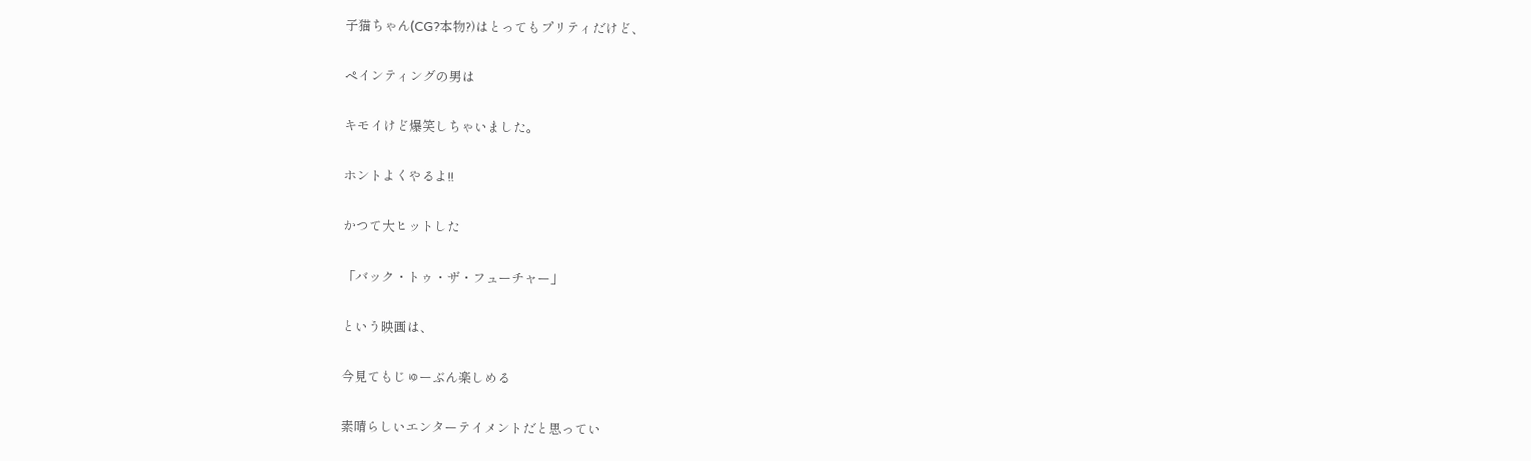子猫ちゃん(CG?本物?)はとってもプリティだけど、

ペインティングの男は

キモイけど爆笑しちゃいました。

ホントよくやるよ!!

かつて大ヒットした

「バック・トゥ・ザ・フューチャー」

という映画は、

今見てもじゅーぶん楽しめる

素晴らしいエンターテイメントだと思ってい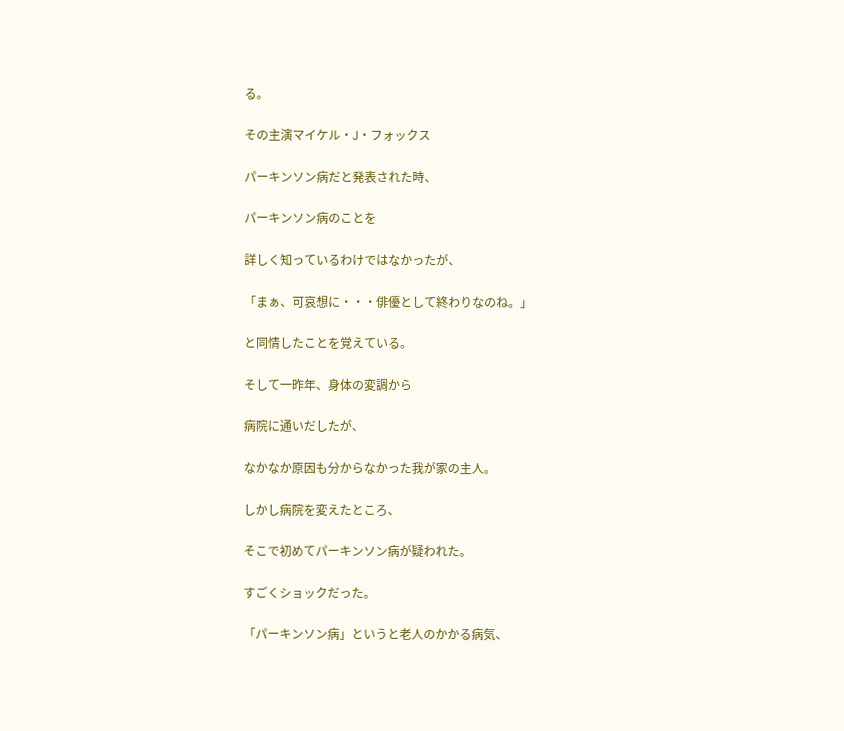る。

その主演マイケル・J・フォックス

パーキンソン病だと発表された時、

パーキンソン病のことを

詳しく知っているわけではなかったが、

「まぁ、可哀想に・・・俳優として終わりなのね。」

と同情したことを覚えている。

そして一昨年、身体の変調から

病院に通いだしたが、

なかなか原因も分からなかった我が家の主人。

しかし病院を変えたところ、

そこで初めてパーキンソン病が疑われた。

すごくショックだった。

「パーキンソン病」というと老人のかかる病気、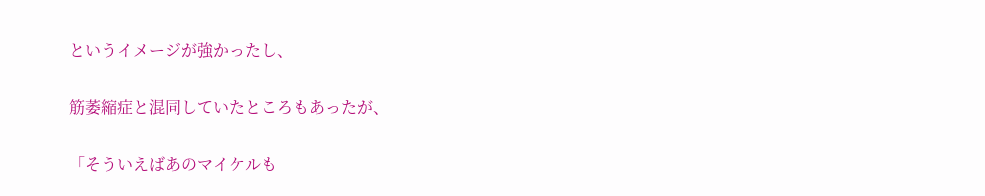というイメージが強かったし、

筋萎縮症と混同していたところもあったが、

「そういえばあのマイケルも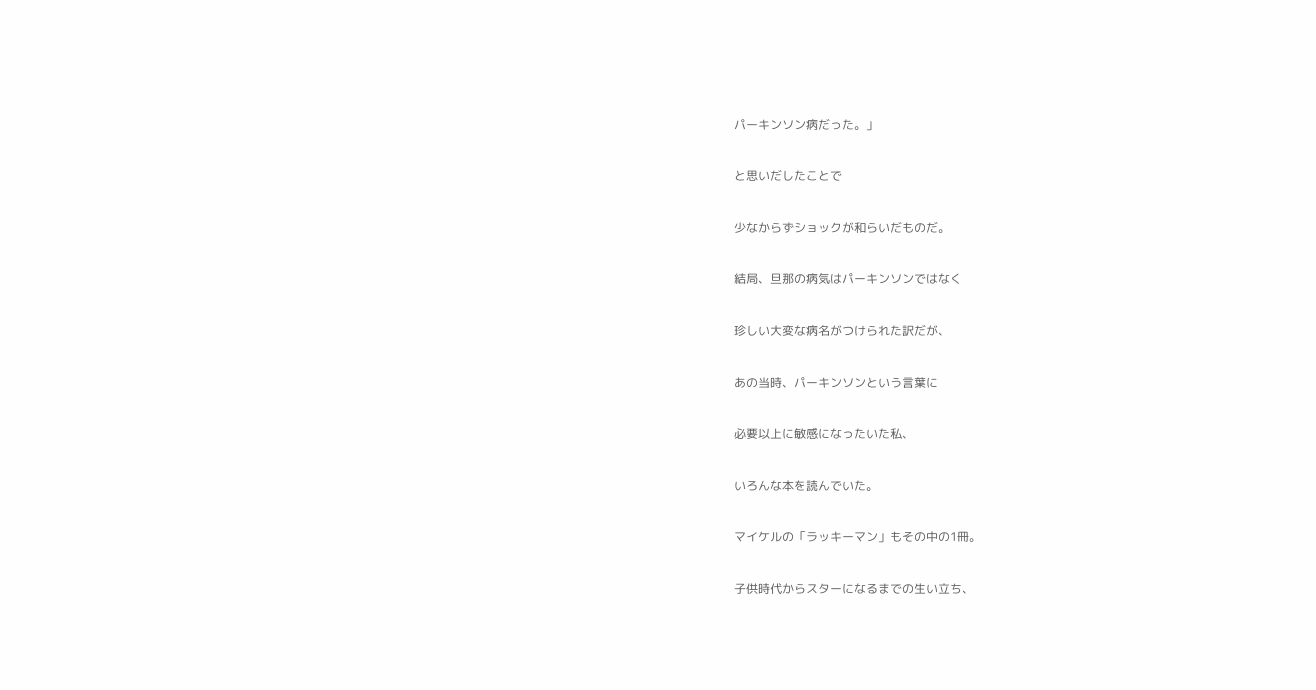パーキンソン病だった。」

と思いだしたことで

少なからずショックが和らいだものだ。

結局、旦那の病気はパーキンソンではなく

珍しい大変な病名がつけられた訳だが、

あの当時、パーキンソンという言葉に

必要以上に敏感になったいた私、

いろんな本を読んでいた。

マイケルの「ラッキーマン」もその中の1冊。

子供時代からスターになるまでの生い立ち、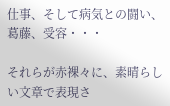仕事、そして病気との闘い、葛藤、受容・・・

それらが赤裸々に、素晴らしい文章で表現さ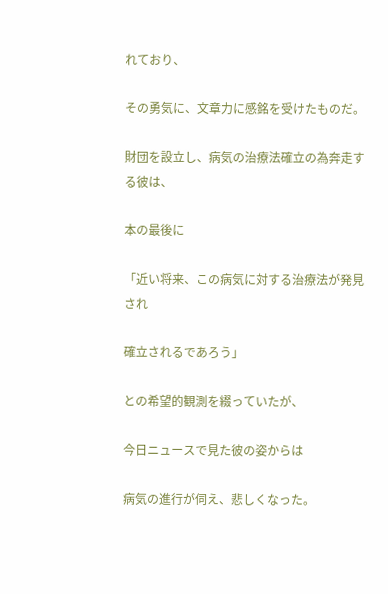れており、

その勇気に、文章力に感銘を受けたものだ。

財団を設立し、病気の治療法確立の為奔走する彼は、

本の最後に

「近い将来、この病気に対する治療法が発見され

確立されるであろう」

との希望的観測を綴っていたが、

今日ニュースで見た彼の姿からは

病気の進行が伺え、悲しくなった。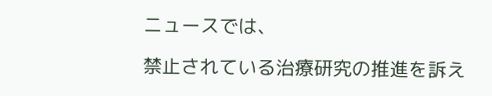ニュースでは、

禁止されている治療研究の推進を訴え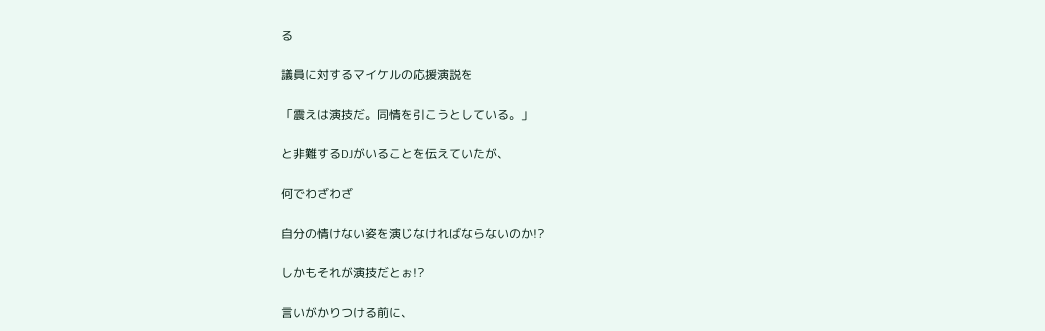る

議員に対するマイケルの応援演説を

「震えは演技だ。同情を引こうとしている。」

と非難するDJがいることを伝えていたが、

何でわざわざ

自分の情けない姿を演じなければならないのか!?

しかもそれが演技だとぉ!?

言いがかりつける前に、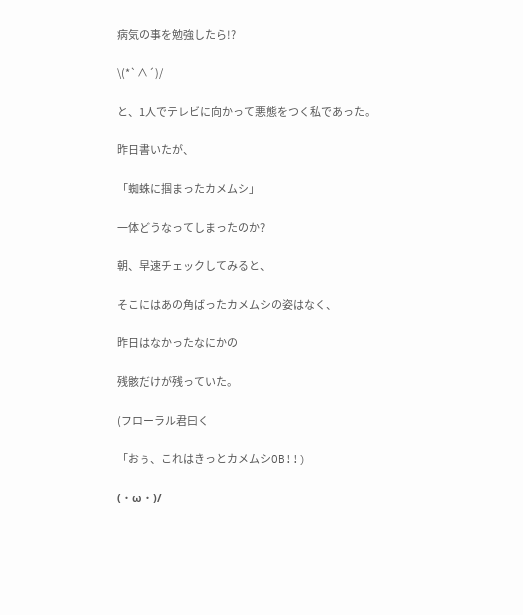病気の事を勉強したら!?

\(*`∧´)/

と、1人でテレビに向かって悪態をつく私であった。

昨日書いたが、

「蜘蛛に掴まったカメムシ」

一体どうなってしまったのか?

朝、早速チェックしてみると、

そこにはあの角ばったカメムシの姿はなく、

昨日はなかったなにかの

残骸だけが残っていた。

(フローラル君曰く

「おぅ、これはきっとカメムシOB!!)

(・ω・)/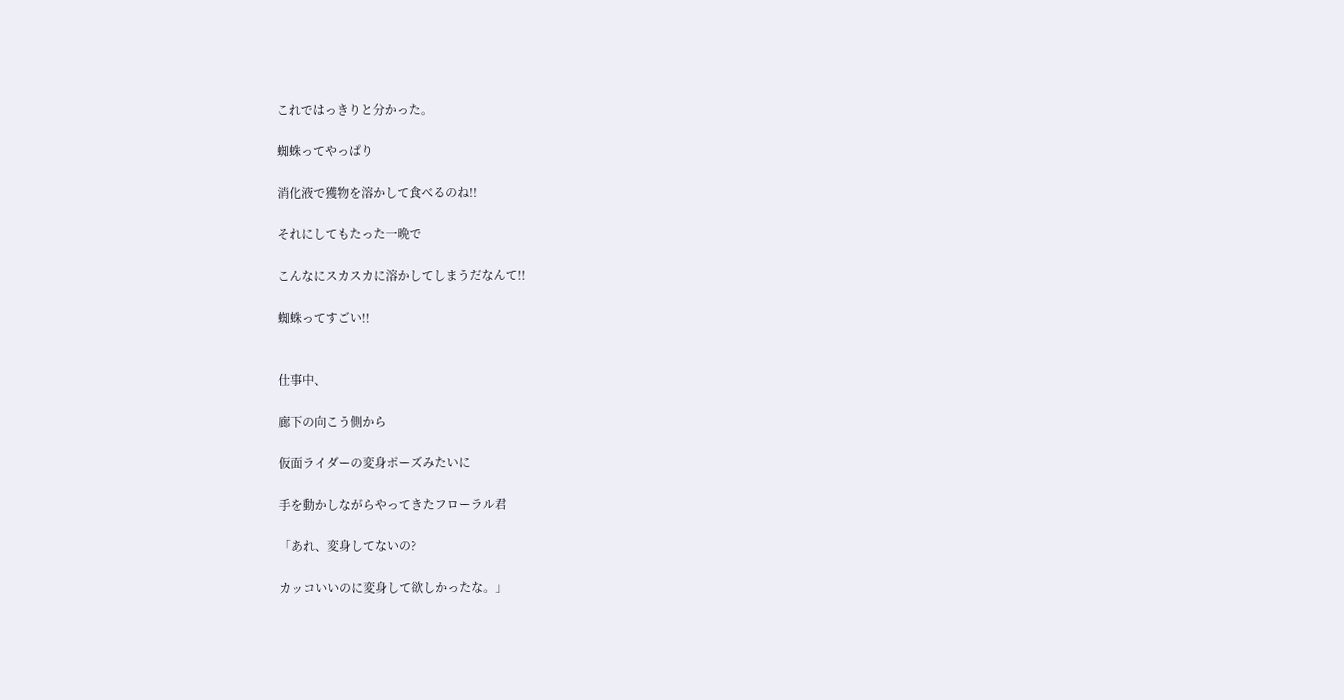これではっきりと分かった。

蜘蛛ってやっぱり

消化液で獲物を溶かして食べるのね!!

それにしてもたった一晩で

こんなにスカスカに溶かしてしまうだなんて!!

蜘蛛ってすごい!!


仕事中、

廊下の向こう側から

仮面ライダーの変身ポーズみたいに

手を動かしながらやってきたフローラル君

「あれ、変身してないの?

カッコいいのに変身して欲しかったな。」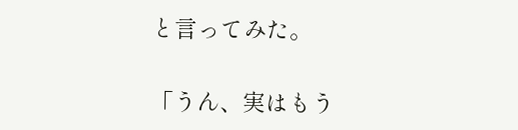と言ってみた。

「うん、実はもう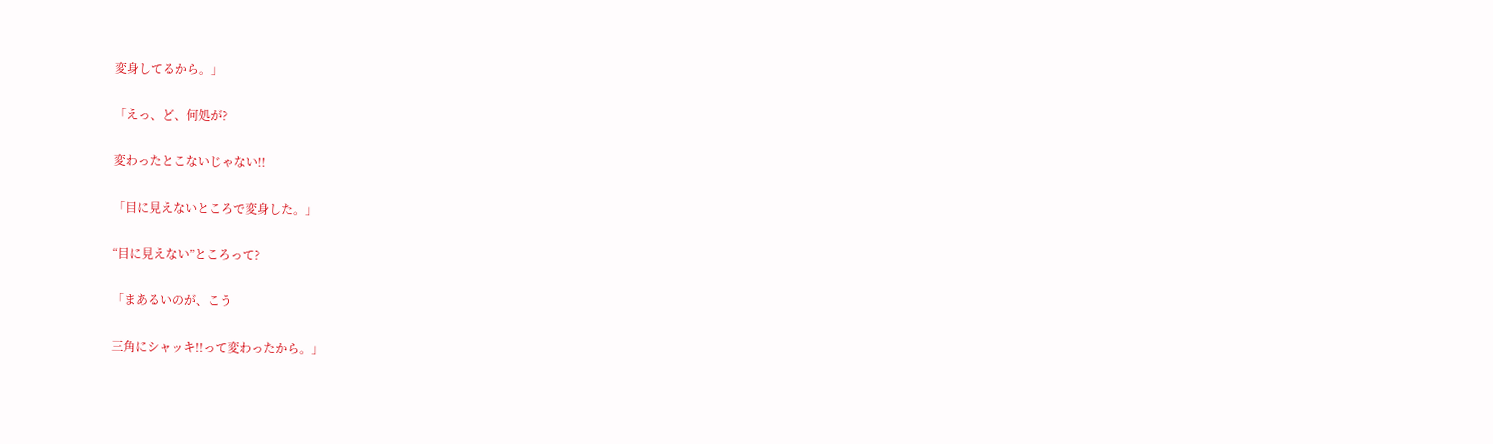変身してるから。」

「えっ、ど、何処が?

変わったとこないじゃない!!

「目に見えないところで変身した。」

“目に見えない”ところって?

「まあるいのが、こう

三角にシャッキ!!って変わったから。」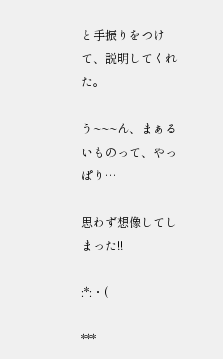と手振りをつけて、説明してくれた。

う~~~ん、まぁるいものって、やっぱり…

思わず想像してしまった!!

:*:・(

***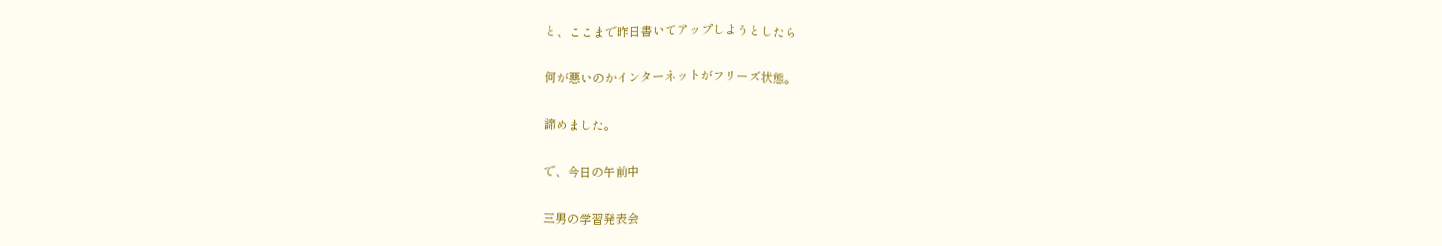と、ここまで昨日書いてアップしようとしたら

何が悪いのかインターネットがフリーズ状態。

諦めました。

で、今日の午前中

三男の学習発表会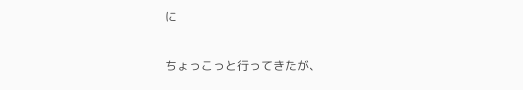に

ちょっこっと行ってきたが、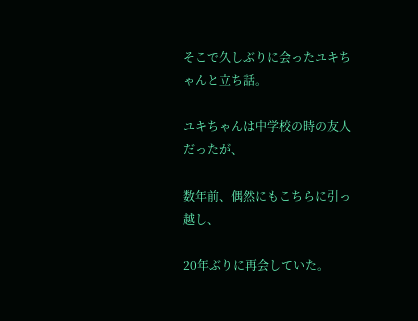そこで久しぶりに会ったユキちゃんと立ち話。

ユキちゃんは中学校の時の友人だったが、

数年前、偶然にもこちらに引っ越し、

20年ぶりに再会していた。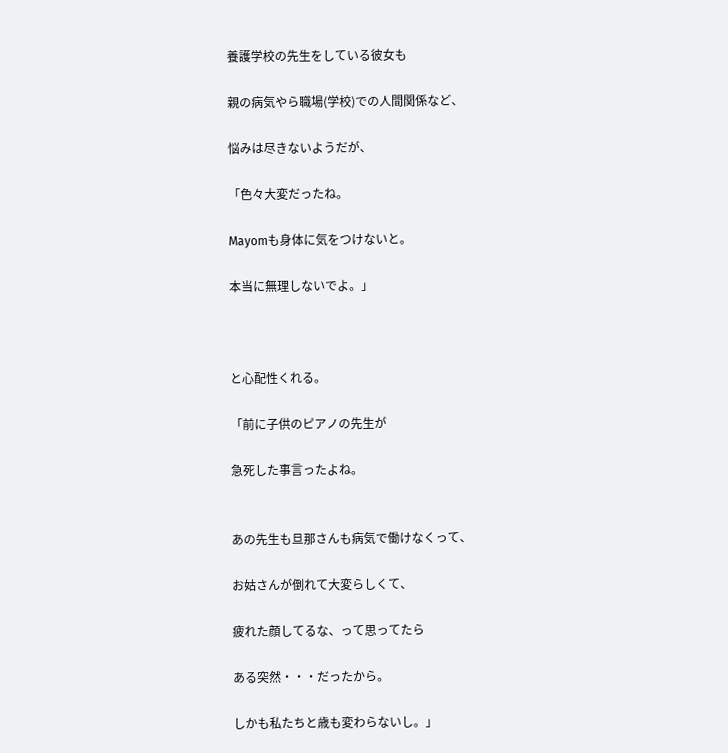養護学校の先生をしている彼女も

親の病気やら職場(学校)での人間関係など、

悩みは尽きないようだが、

「色々大変だったね。

Mayomも身体に気をつけないと。

本当に無理しないでよ。」



と心配性くれる。

「前に子供のピアノの先生が

急死した事言ったよね。


あの先生も旦那さんも病気で働けなくって、

お姑さんが倒れて大変らしくて、

疲れた顔してるな、って思ってたら

ある突然・・・だったから。

しかも私たちと歳も変わらないし。」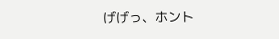げげっ、ホント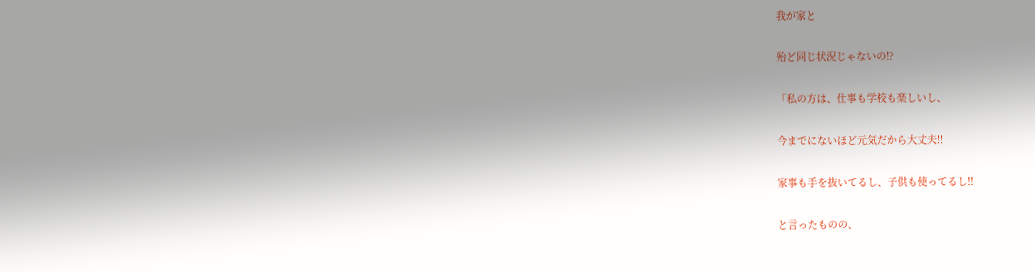我が家と

殆ど同じ状況じゃないの!?

「私の方は、仕事も学校も楽しいし、

今までにないほど元気だから大丈夫!!

家事も手を抜いてるし、子供も使ってるし!!

と言ったものの、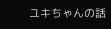ユキちゃんの話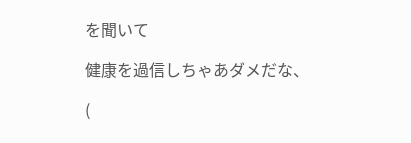を聞いて

健康を過信しちゃあダメだな、

(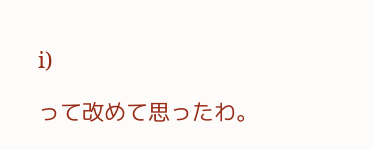i)

って改めて思ったわ。